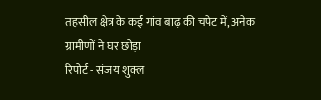तहसील क्षेत्र के कई गांव बाढ़ की चपेट में, अनेक ग्रामीणों ने घर छोड़ा
रिपोर्ट - संजय शुक्ल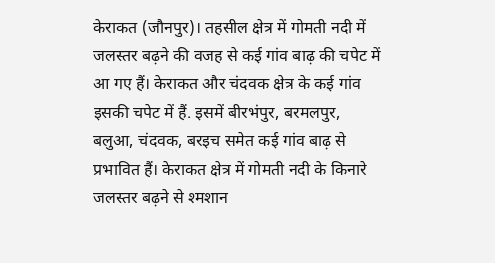केराकत (जौनपुर)। तहसील क्षेत्र में गोमती नदी में जलस्तर बढ़ने की वजह से कई गांव बाढ़ की चपेट में आ गए हैं। केराकत और चंदवक क्षेत्र के कई गांव इसकी चपेट में हैं. इसमें बीरभंपुर, बरमलपुर, बलुआ, चंदवक, बरइच समेत कई गांव बाढ़ से प्रभावित हैं। केराकत क्षेत्र में गोमती नदी के किनारे जलस्तर बढ़ने से श्मशान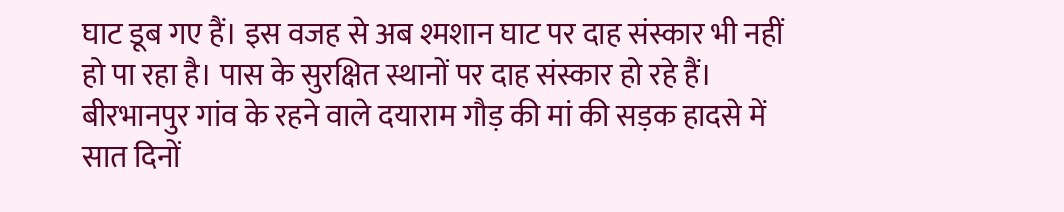घाट डूब गए हैं। इस वजह से अब श्मशान घाट पर दाह संस्कार भी नहीं हो पा रहा है। पास के सुरक्षित स्थानों पर दाह संस्कार हो रहे हैं।
बीरभानपुर गांव के रहने वाले दयाराम गौड़ की मां की सड़क हादसे में सात दिनों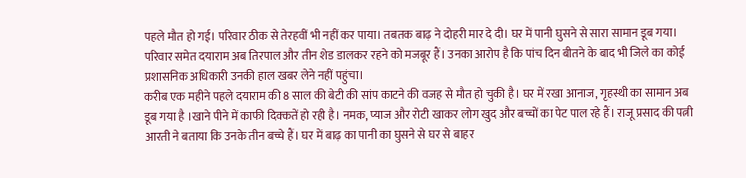पहले मौत हो गई। परिवार ठीक से तेरहवीं भी नहीं कर पाया। तबतक बाढ़ ने दोहरी मार दे दी। घर में पानी घुसने से सारा सामान डूब गया। परिवार समेत दयाराम अब तिरपाल और तीन शेड डालकर रहने को मजबूर हैं। उनका आरोप है कि पांच दिन बीतने के बाद भी जिले का कोई प्रशासनिक अधिकारी उनकी हाल खबर लेने नहीं पहुंचा।
करीब एक महीने पहले दयाराम की 8 साल की बेटी की सांप काटने की वजह से मौत हो चुकी है। घर में रखा आनाज, गृहस्थी का सामान अब डूब गया है ।खाने पीने में काफी दिक्कतें हो रही है। नमक, प्याज और रोटी खाकर लोग खुद और बच्चों का पेट पाल रहे हैं। राजू प्रसाद की पत्नी आरती ने बताया कि उनके तीन बच्चे हैं। घर में बाढ़ का पानी का घुसने से घर से बाहर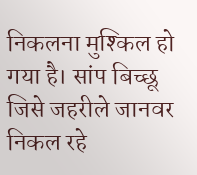निकलना मुश्किल हो गया है। सांप बिच्छू जिसे जहरीले जानवर निकल रहे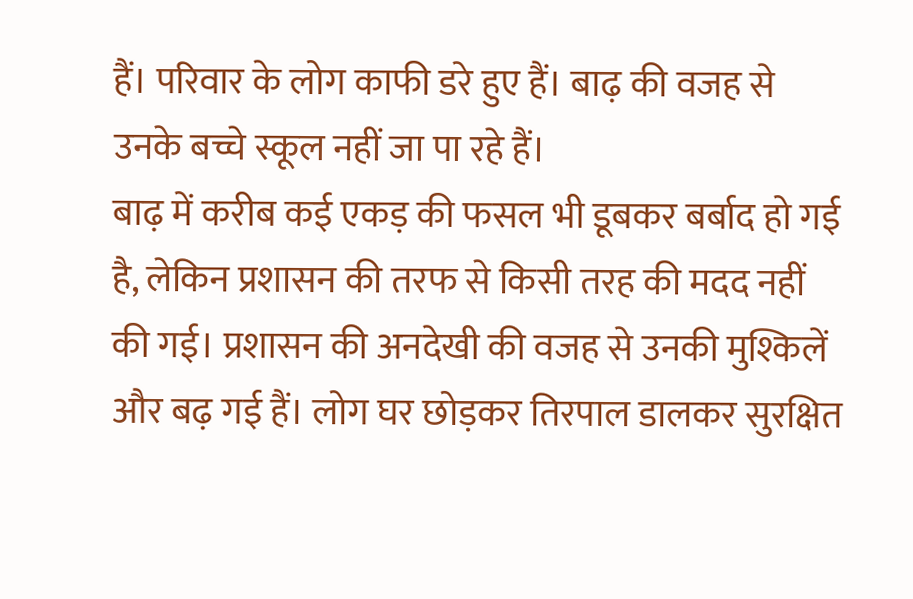हैं। परिवार के लोग काफी डरे हुए हैं। बाढ़ की वजह से उनके बच्चे स्कूल नहीं जा पा रहे हैं।
बाढ़ में करीब कई एकड़ की फसल भी डूबकर बर्बाद हो गई है, लेकिन प्रशासन की तरफ से किसी तरह की मदद नहीं की गई। प्रशासन की अनदेखी की वजह से उनकी मुश्किलें और बढ़ गई हैं। लोग घर छोड़कर तिरपाल डालकर सुरक्षित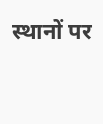स्थानों पर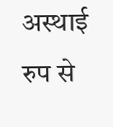अस्थाई रुप से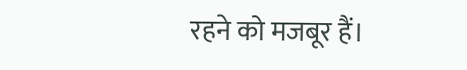रहने को मजबूर हैं।